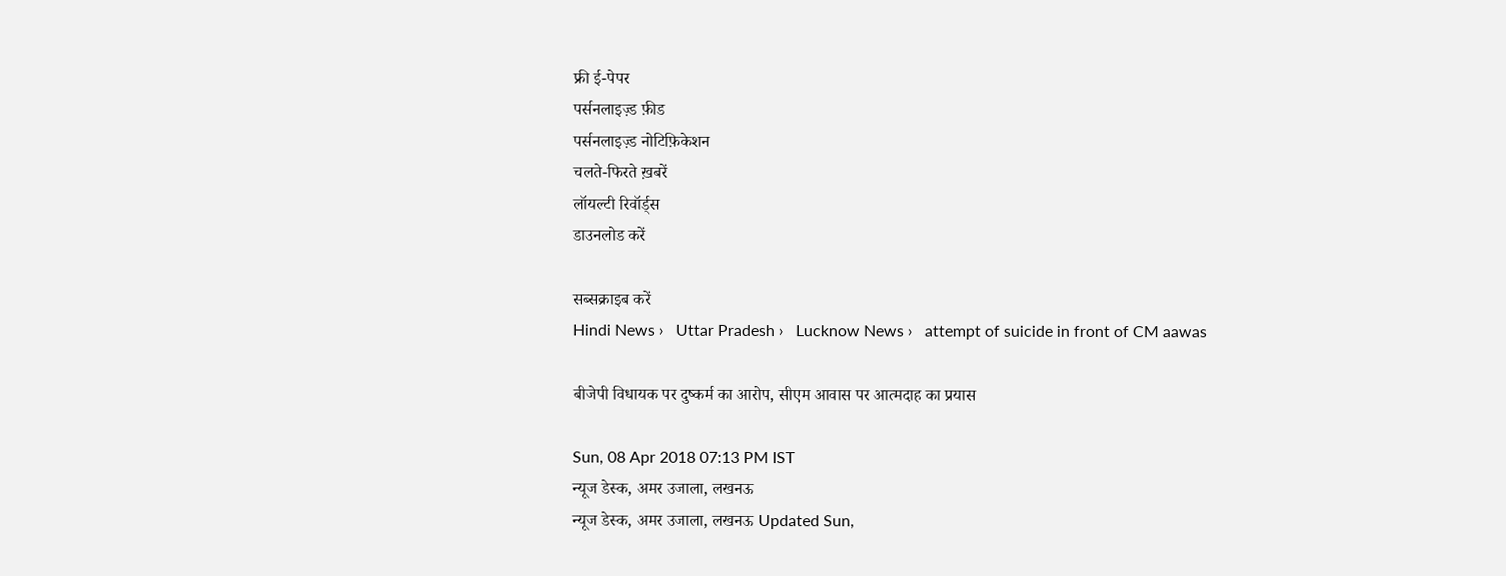फ्री ई-पेपर
पर्सनलाइज़्ड फ़ीड
पर्सनलाइज़्ड नोटिफ़िकेशन
चलते-फिरते ख़बरें
लॉयल्टी रिवॉर्ड्स
डाउनलोड करें

सब्सक्राइब करें
Hindi News ›   Uttar Pradesh ›   Lucknow News ›   attempt of suicide in front of CM aawas

बीजेपी विधायक पर दुष्कर्म का आरोप, सीएम आवास पर आत्मदाह का प्रयास

Sun, 08 Apr 2018 07:13 PM IST
न्यूज डेस्क, अमर उजाला, लखनऊ
न्यूज डेस्क, अमर उजाला, लखनऊ Updated Sun,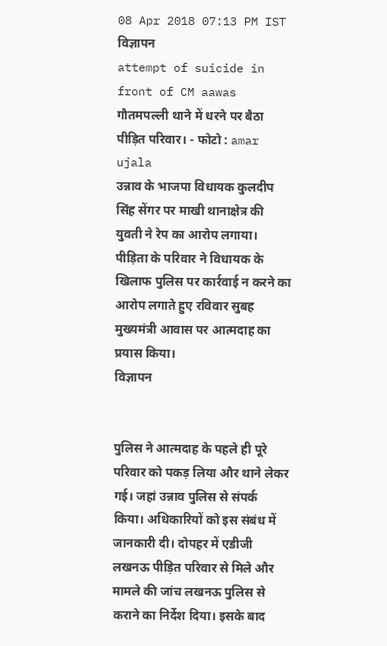08 Apr 2018 07:13 PM IST
विज्ञापन
attempt of suicide in front of CM aawas
गौतमपल्ली थाने में धरने पर बैठा पीड़ित परिवार। - फोटो : amar ujala
उन्नाव के भाजपा विधायक कुलदीप सिंह सेंगर पर माखी थानाक्षेत्र की युवती ने रेप का आरोप लगाया। पीड़िता के परिवार ने विधायक के खिलाफ पुलिस पर कार्रवाई न करने का आरोप लगाते हुए रविवार सुबह मुख्यमंत्री आवास पर आत्मदाह का प्रयास किया।
विज्ञापन


पुलिस ने आत्मदाह के पहले ही पूरे परिवार को पकड़ लिया और थाने लेकर गई। जहां उन्नाव पुलिस से संपर्क किया। अधिकारियों को इस संबंध में जानकारी दी। दोपहर में एडीजी लखनऊ पीड़ित परिवार से मिले और मामले की जांच लखनऊ पुलिस से कराने का निर्देश दिया। इसके बाद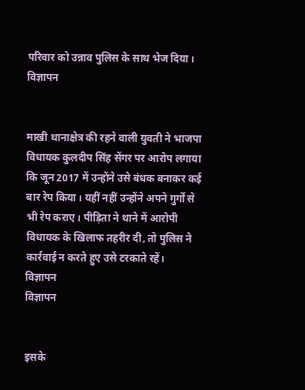परिवार को उन्नाव पुलिस के साथ भेज दिया।
विज्ञापन


माखी थानाक्षेत्र की रहने वाली युवती ने भाजपा विधायक कुलदीप सिंह सेंगर पर आरोप लगाया कि जून 2017 में उन्होंने उसे बंधक बनाकर कई बार रेप किया। यहीं नहीं उन्होंने अपने गुर्गों से भी रेप कराए। पीड़िता ने थाने में आरोपी विधायक के खिलाफ तहरीर दी, तो पुलिस ने कार्रवाई न करते हुए उसे टरकाते रहें।
विज्ञापन
विज्ञापन


इसके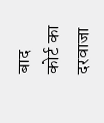बाद कोर्ट का दरवाजा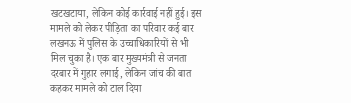खटखटाया, लेकिन कोई कार्रवाई नहीं हुई। इस मामले को लेकर पीड़िता का परिवार कई बार लखनऊ में पुलिस के उच्चाधिकारियों से भी मिल चुका है। एक बार मुख्यमंत्री से जनता दरबार में गुहार लगाई, लेकिन जांच की बात कहकर मामले को टाल दिया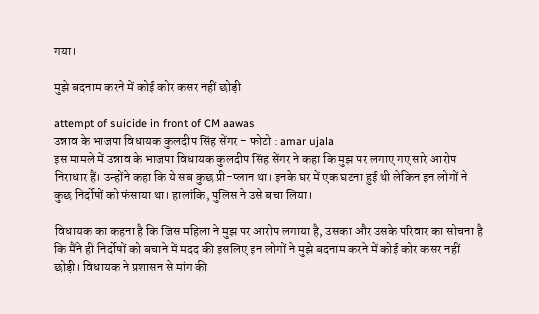गया।

मुझे बदनाम करने में कोई कोर कसर नहीं छोड़ी

attempt of suicide in front of CM aawas
उन्नाव के भाजपा विधायक कुलदीप सिंह सेंगर - फोटो : amar ujala
इस मामले में उन्नाव के भाजपा विधायक कुलदीप सिंह सेंगर ने कहा कि मुझ पर लगाए गए सारे आरोप निराधार हैं। उन्होंने कहा कि ये सब कुछ प्री-प्लान था। इनके घर में एक घटना हुई थी लेकिन इन लोगों ने कुछ निर्दोषों को फंसाया था। हालांकि, पुलिस ने उसे बचा लिया।

विधायक का कहना है कि जिस महिला ने मुझ पर आरोप लगाया है, उसका और उसके परिवार का सोचना है कि मैंने ही निर्दोषों को बचाने में मदद की इसलिए इन लोगों ने मुझे बदनाम करने में कोई कोर कसर नहीं छोड़ी। विधायक ने प्रशासन से मांग की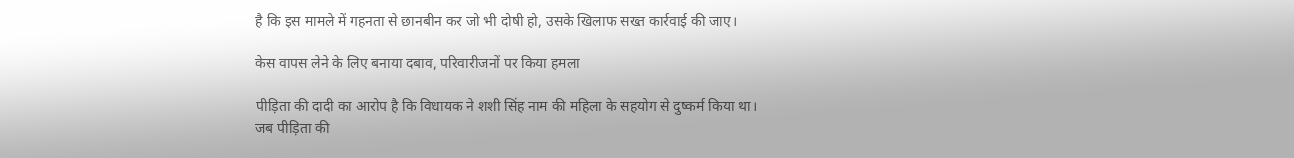है कि इस मामले में गहनता से छानबीन कर जो भी दोषी हो, उसके खिलाफ सख्त कार्रवाई की जाए।

केस वापस लेने के लिए बनाया दबाव, परिवारीजनों पर किया हमला

पीड़िता की दादी का आरोप है कि विधायक ने शशी सिंह नाम की महिला के सहयोग से दुष्कर्म किया था। जब पीड़िता की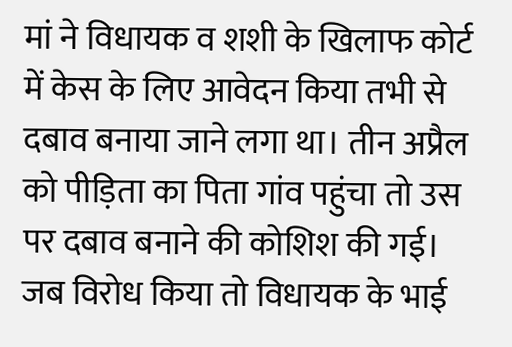मां ने विधायक व शशी के खिलाफ कोर्ट में केस के लिए आवेदन किया तभी से दबाव बनाया जाने लगा था। तीन अप्रैल को पीड़िता का पिता गांव पहुंचा तो उस पर दबाव बनाने की कोशिश की गई। जब विरोध किया तो विधायक के भाई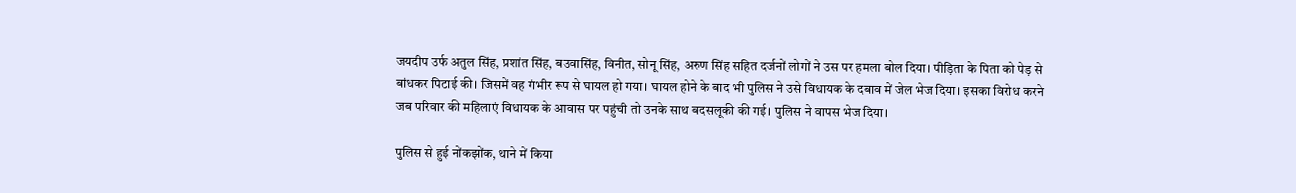जयदीप उर्फ अतुल सिंह, प्रशांत सिंह, बउवासिंह, विनीत, सोनू सिंह, अरुण सिंह सहित दर्जनों लोगों ने उस पर हमला बोल दिया। पीड़िता के पिता को पेड़ से बांधकर पिटाई की। जिसमें वह गंभीर रूप से घायल हो गया। घायल होने के बाद भी पुलिस ने उसे विधायक के दबाव में जेल भेज दिया। इसका विरोध करने जब परिवार की महिलाएं विधायक के आवास पर पहुंची तो उनके साथ बदसलूकी की गई। पुलिस ने वापस भेज दिया।

पुलिस से हुई नोंकझोंक, थाने में किया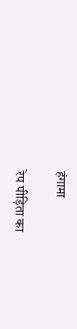हंगामा

रेप पीड़िता का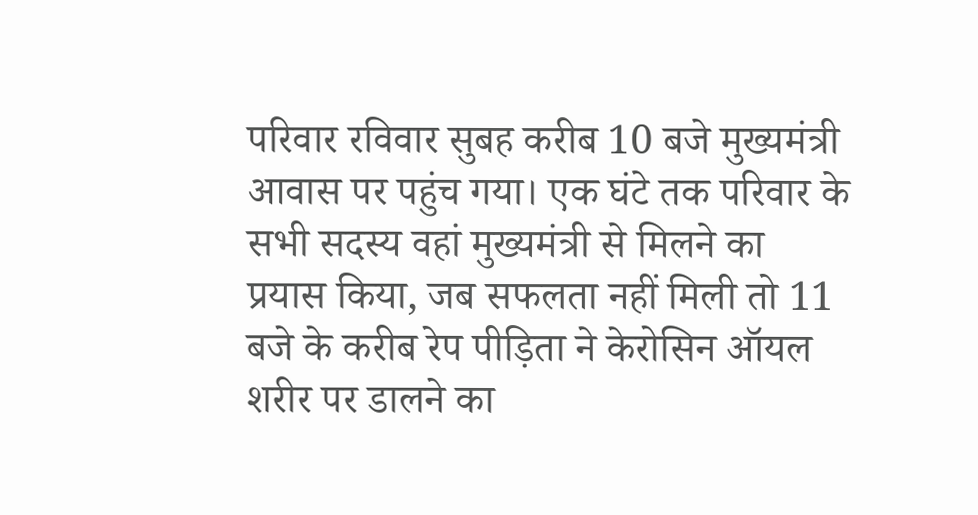परिवार रविवार सुबह करीब 10 बजे मुख्यमंत्री आवास पर पहुंच गया। एक घंटे तक परिवार के सभी सदस्य वहां मुख्यमंत्री से मिलने का प्रयास किया, जब सफलता नहीं मिली तो 11 बजे के करीब रेप पीड़िता ने केरोसिन ऑयल शरीर पर डालने का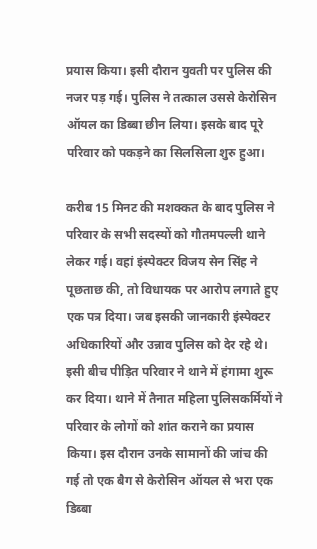प्रयास किया। इसी दौरान युवती पर पुलिस की नजर पड़ गई। पुलिस ने तत्काल उससे केरोसिन ऑयल का डिब्बा छीन लिया। इसके बाद पूरे परिवार को पकड़ने का सिलसिला शुरु हुआ।

करीब 15 मिनट की मशक्कत के बाद पुलिस ने परिवार के सभी सदस्यों को गौतमपल्ली थाने लेकर गई। वहां इंस्पेक्टर विजय सेन सिंह ने पूछताछ की, तो विधायक पर आरोप लगाते हुए एक पत्र दिया। जब इसकी जानकारी इंस्पेक्टर अधिकारियों और उन्नाव पुलिस को देर रहे थे। इसी बीच पीड़ित परिवार ने थाने में हंगामा शुरू कर दिया। थाने में तैनात महिला पुलिसकर्मियों ने परिवार के लोगों को शांत कराने का प्रयास किया। इस दौरान उनके सामानों की जांच की गई तो एक बैग से केरोसिन ऑयल से भरा एक डिब्बा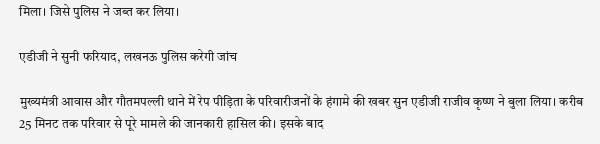मिला। जिसे पुलिस ने जब्त कर लिया।

एडीजी ने सुनी फरियाद, लखनऊ पुलिस करेगी जांच

मुख्यमंत्री आवास और गौतमपल्ली थाने में रेप पीड़िता के परिवारीजनों के हंगामे की खबर सुन एडीजी राजीव कृष्ण ने बुला लिया। करीब 25 मिनट तक परिवार से पूरे मामले की जानकारी हासिल की। इसके बाद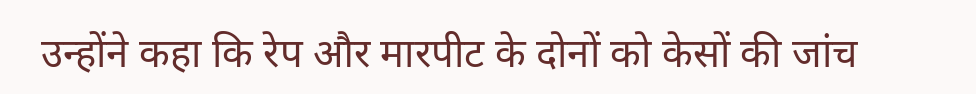उन्होंने कहा कि रेप और मारपीट के दोनों को केसों की जांच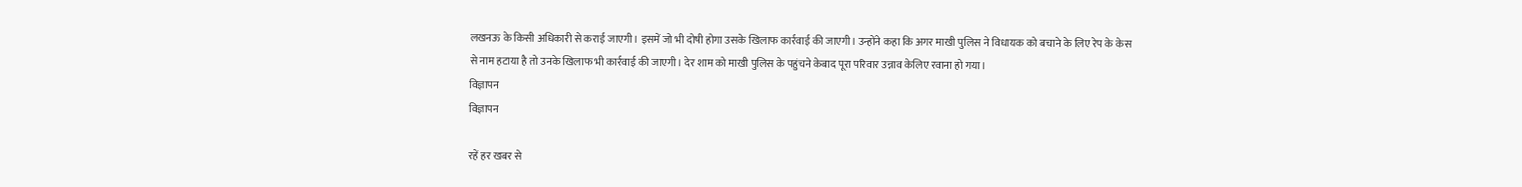लखनऊ के किसी अधिकारी से कराई जाएगी। इसमें जो भी दोषी होगा उसके खिलाफ कार्रवाई की जाएगी। उन्होंने कहा कि अगर माखी पुलिस ने विधायक को बचाने के लिए रेप के केस से नाम हटाया है तो उनके खिलाफ भी कार्रवाई की जाएगी। देर शाम को माखी पुलिस के पहुंचने केबाद पूरा परिवार उन्नाव केलिए रवाना हो गया।
विज्ञापन
विज्ञापन

रहें हर खबर से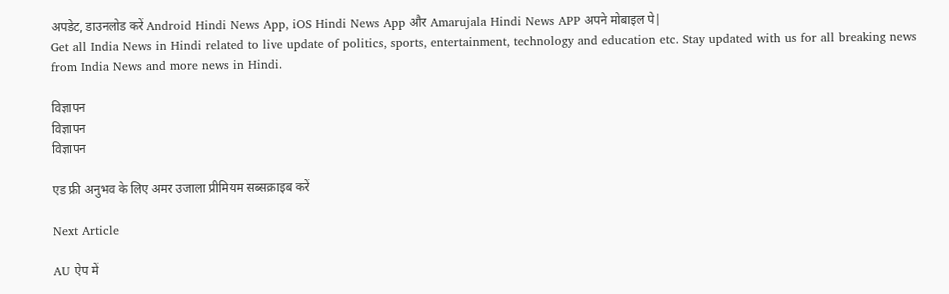अपडेट, डाउनलोड करें Android Hindi News App, iOS Hindi News App और Amarujala Hindi News APP अपने मोबाइल पे|
Get all India News in Hindi related to live update of politics, sports, entertainment, technology and education etc. Stay updated with us for all breaking news from India News and more news in Hindi.

विज्ञापन
विज्ञापन
विज्ञापन

एड फ्री अनुभव के लिए अमर उजाला प्रीमियम सब्सक्राइब करें

Next Article

AU ऐप में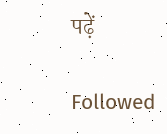पढ़ें

Followed